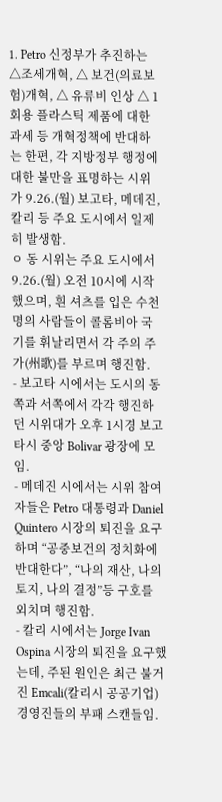1. Petro 신정부가 추진하는 △조세개혁, △ 보건(의료보험)개혁, △ 유류비 인상 △ 1회용 플라스틱 제품에 대한 과세 등 개혁정책에 반대하는 한편, 각 지방정부 행정에 대한 불만을 표명하는 시위가 9.26.(월) 보고타, 메데진, 칼리 등 주요 도시에서 일제히 발생함.
ㅇ 동 시위는 주요 도시에서 9.26.(월) 오전 10시에 시작했으며, 흰 셔츠를 입은 수천명의 사람들이 콜롬비아 국기를 휘날리면서 각 주의 주가(州歌)를 부르며 행진함.
- 보고타 시에서는 도시의 동쪽과 서쪽에서 각각 행진하던 시위대가 오후 1시경 보고타시 중앙 Bolivar 광장에 모임.
- 메데진 시에서는 시위 참여자들은 Petro 대통령과 Daniel Quintero 시장의 퇴진을 요구하며 “공중보건의 정치화에 반대한다”, “나의 재산, 나의 토지, 나의 결정”등 구호를 외치며 행진함.
- 칼리 시에서는 Jorge Ivan Ospina 시장의 퇴진을 요구했는데, 주된 원인은 최근 불거진 Emcali(칼리시 공공기업) 경영진들의 부패 스캔들임.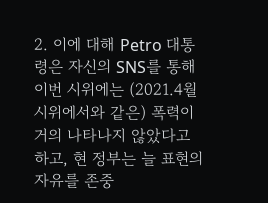2. 이에 대해 Petro 대통령은 자신의 SNS를 통해 이번 시위에는 (2021.4월 시위에서와 같은) 폭력이 거의 나타나지 않았다고 하고, 현 정부는 늘 표현의 자유를 존중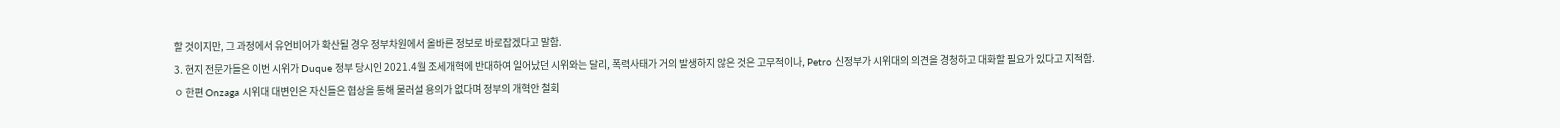할 것이지만, 그 과정에서 유언비어가 확산될 경우 정부차원에서 올바른 정보로 바로잡겠다고 말함.
3. 현지 전문가들은 이번 시위가 Duque 정부 당시인 2021.4월 조세개혁에 반대하여 일어났던 시위와는 달리, 폭력사태가 거의 발생하지 않은 것은 고무적이나, Petro 신정부가 시위대의 의견을 경청하고 대화할 필요가 있다고 지적함.
ㅇ 한편 Onzaga 시위대 대변인은 자신들은 협상을 통해 물러설 용의가 없다며 정부의 개혁안 철회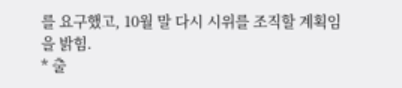를 요구했고, 10월 말 다시 시위를 조직할 계획임을 밝힘.
* 출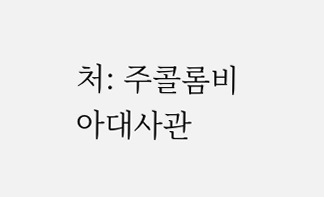처: 주콜롬비아대사관